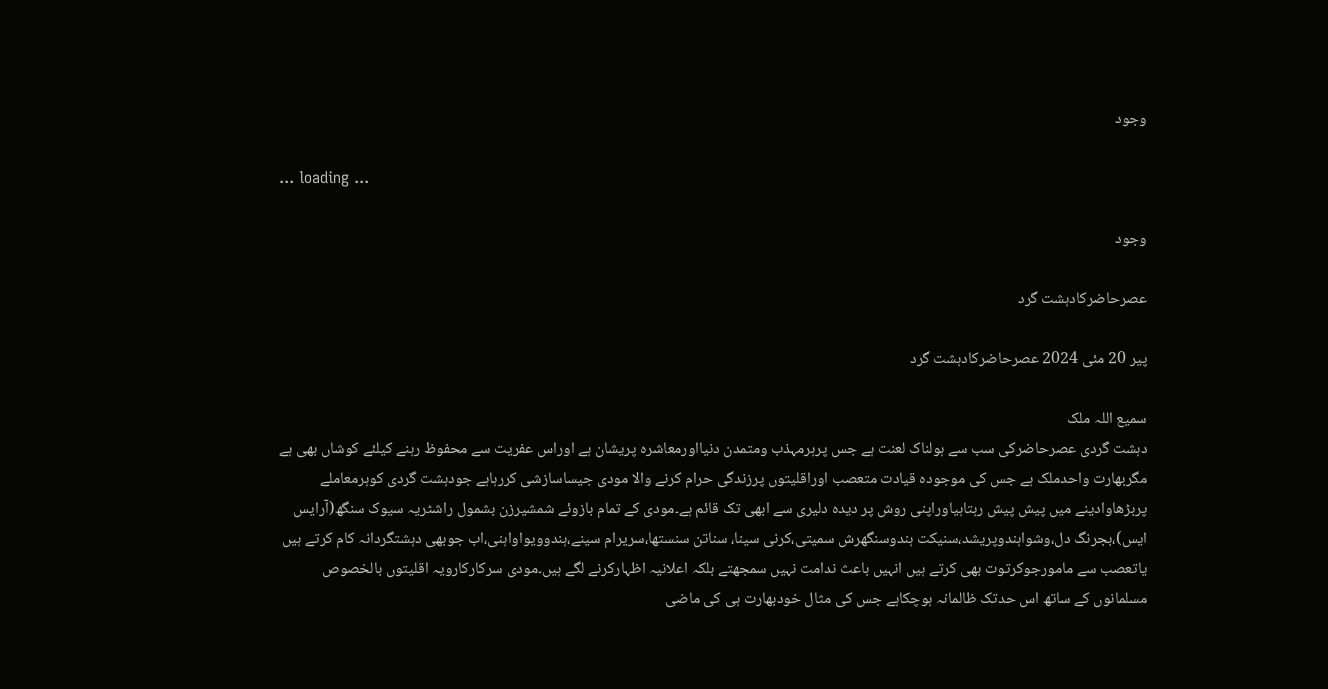وجود

... loading ...

وجود

عصرحاضرکادہشت گرد

پیر 20 مئی 2024 عصرحاضرکادہشت گرد

سمیع اللہ ملک
دہشت گردی عصرحاضرکی سب سے ہولناک لعنت ہے جس پرہرمہذب ومتمدن دنیااورمعاشرہ پریشان ہے اوراس عفریت سے محفوظ رہنے کیلئے کوشاں بھی ہے مگربھارت واحدملک ہے جس کی موجودہ قیادت متعصب اوراقلیتوں پرزندگی حرام کرنے والا مودی جیساسازشی کررہاہے جودہشت گردی کوہرمعاملے پربڑھاوادینے میں پیش پیش رہتاہیاوراپنی روش پر دیدہ دلیری سے ابھی تک قائم ہے۔مودی کے تمام بازوئے شمشیرزن بشمول راشٹریہ سیوک سنگھ(آرایس ایس)،بجرنگ دل،وشواہندوپریشد،سنیکت ہندوسنگھرش سمیتی،کرنی سینا، سناتن سنستھا،سریرام سینے،ہندوویواواہنی،اب جوبھی دہشتگردانہ کام کرتے ہیں یاتعصب سے مامورجوکرتوت بھی کرتے ہیں انہیں باعث ندامت نہیں سمجھتے بلکہ اعلانیہ اظہارکرنے لگے ہیں۔مودی سرکارکارویہ اقلیتوں بالخصوص مسلمانوں کے ساتھ اس حدتک ظالمانہ ہوچکاہے جس کی مثال خودبھارت ہی کی ماضی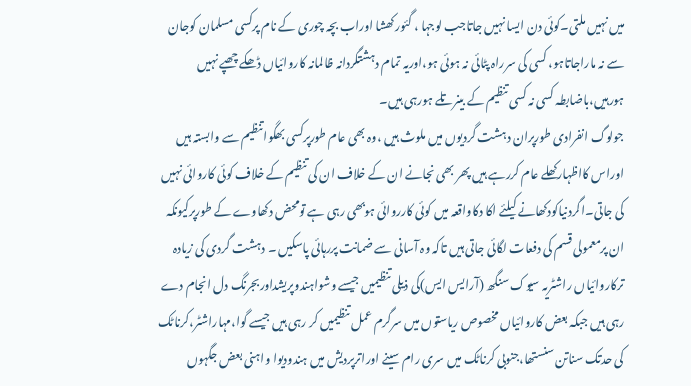میں نہیں ملتی۔کوئی دن ایسا نہیں جاتاجب لوجہا ، گئورکھشا اوراب بچہ چوری کے نام پرکسی مسلمان کوجان سے نہ ماراجاتاہو، کسی کی سرراہ پٹائی نہ ہوئی ہو،اوریہ تمام دہشتگردانہ ظالمانہ کاروائیاں ڈھکے چھپے نہیں ہورہیں،باضابطہ کسی نہ کسی تنظیم کے بینرتلے ہورہی ہیں۔
جولوگ انفرادی طورپران دہشت گردیوں میں ملوث ہیں ،وہ بھی عام طورپرکسی بھگواتنظیم سے وابستہ ہیں اوراس کااظہارکھلے عام کررہے ہیں پھر بھی نجانے ان کے خلاف ان کی تنظیم کے خلاف کوئی کاروائی نہیں کی جاتی۔اگردنیاکودکھانے کیلئے اکا دکاواقعہ میں کوئی کارروائی ہوبھی رہی ہے تومحض دکھاوے کے طورپرکیونکہ ان پرمعمولی قسم کی دفعات لگائی جاتی ہیں تاکہ وہ آسانی سے ضمانت پررہائی پاسکیں ۔ دہشت گردی کی زیادہ ترکاروائیاں راشٹریہ سیوک سنگھ (آرایس ایس)کی ذیلی تنظیمیں جیسے وشواہندوپریشداوربجرنگ دل انجام دے رہی ہیں جبکہ بعض کاروائیاں مخصوص ریاستوں میں سرگرم عمل تنظیمیں کر رہی ہیں جیسے گوا،مہاراشٹر،کرناٹک کی حدتک سناتن سنستھا،جنوبی کرناٹک میں سری رام سینے اوراترپردیش میں ہندودیوا واہنی بعض جگہوں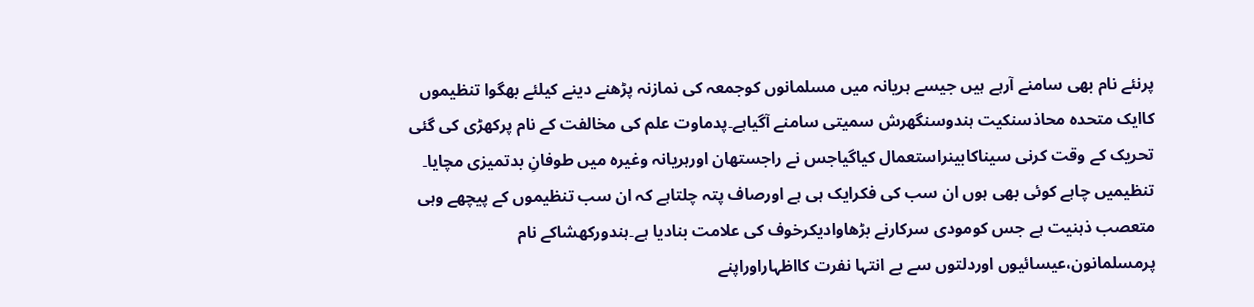پرنئے نام بھی سامنے آرہے ہیں جیسے ہریانہ میں مسلمانوں کوجمعہ کی نمازنہ پڑھنے دینے کیلئے بھگوا تنظیموں کاایک متحدہ محاذسنکیت ہندوسنگھرش سمیتی سامنے آگیاہے۔پدماوت علم کی مخالفت کے نام پرکھڑی کی گئی تحریک کے وقت کرنی سیناکابینراستعمال کیاگیاجس نے راجستھان اورہریانہ وغیرہ میں طوفانِ بدتمیزی مچایا۔
تنظیمیں چاہے کوئی بھی ہوں ان سب کی فکرایک ہی ہے اورصاف پتہ چلتاہے کہ ان سب تنظیموں کے پیچھے وہی متعصب ذہنیت ہے جس کومودی سرکارنے بڑھاوادیکرخوف کی علامت بنادیا ہے۔ہندورکھشاکے نام پرمسلمانون،عیسائیوں اوردلتوں سے بے انتہا نفرت کااظہاراوراپنے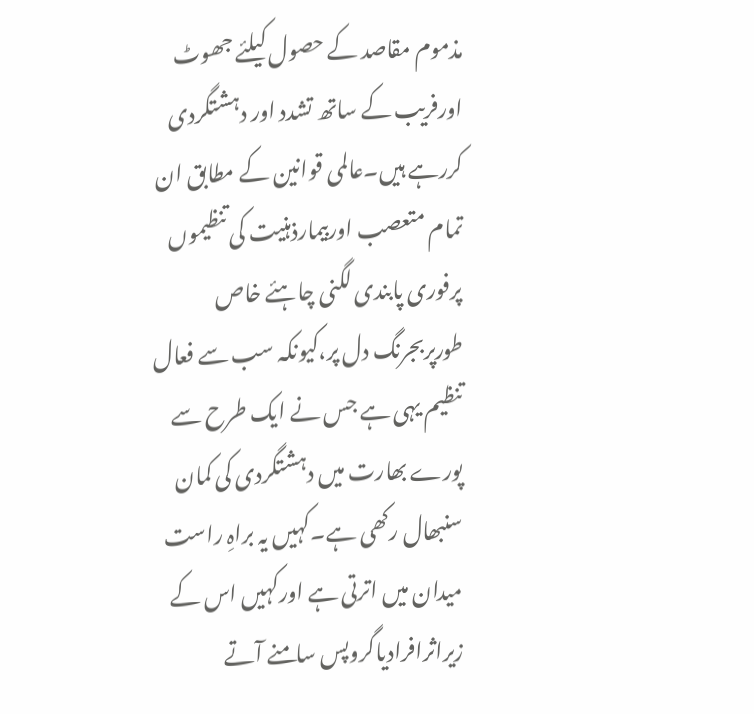مذموم مقاصد کے حصول کیلئے جھوٹ اورفریب کے ساتھ تشدد اور دہشتگردی کررہے ہیں۔عالمی قوانین کے مطابق ان تمام متعصب اوربیمارذہنیت کی تنظیموں پرفوری پابندی لگنی چاہئے خاص طورپربجرنگ دل پر،کیونکہ سب سے فعال تنظیم یہی ہے جس نے ایک طرح سے پورے بھارت میں دہشتگردی کی کمان سنبھال رکھی ہے۔کہیں یہ براہِ راست میدان میں اترتی ہے اورکہیں اس کے زیراثرافرادیاگروپس سامنے آتے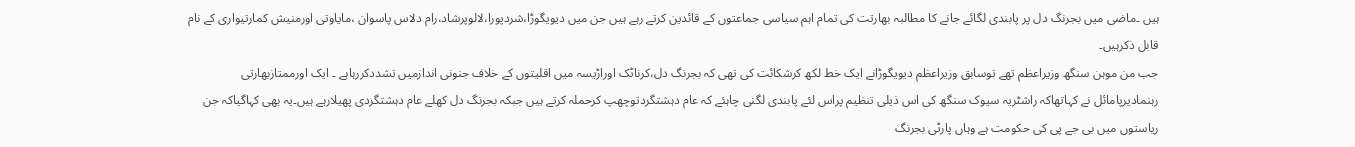ہیں ۔ماضی میں بجرنگ دل پر پابندی لگائے جانے کا مطالبہ بھارتت کی تمام اہم سیاسی جماعتوں کے قائدین کرتے رہے ہیں جن میں دیویگوڑا،شردپورا،لالوپرشاد،رام دلاس پاسوان ،مایاوتی اورمنیش کمارتیواری کے نام قابل ذکرہیں۔
جب من موہن سنگھ وزیراعظم تھے توسابق وزیراعظم دیویگوڑانے ایک خط لکھ کرشکائت کی تھی کہ بجرنگ دل،کرناٹک اوراڑیسہ میں اقلیتوں کے خلاف جنونی اندازمیں تشددکررہاہے ۔ ایک اورممتازبھارتی رہنمادیرپامائل نے کہاتھاکہ راشٹریہ سیوک سنگھ کی اس ذیلی تنظیم پراس لئے پابندی لگنی چاہئے کہ عام دہشتگردتوچھپ کرحملہ کرتے ہیں جبکہ بجرنگ دل کھلے عام دہشتگردی پھیلارہے ہیں۔یہ بھی کہاگیاکہ جن ریاستوں میں بی جے پی کی حکومت ہے وہاں پارٹی بجرنگ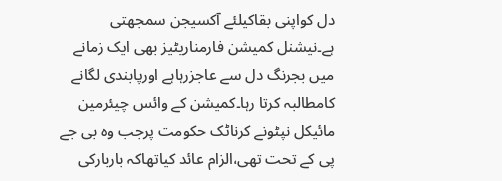دل کواپنی بقاکیلئے آکسیجن سمجھتی ہے۔نیشنل کمیشن فارمناریٹیز بھی ایک زمانے میں بجرنگ دل سے عاجزرہاہے اورپابندی لگانے کامطالبہ کرتا رہا۔کمیشن کے وائس چیئرمین مائیکل نپٹونے کرناٹک حکومت پرجب وہ بی جے پی کے تحت تھی،الزام عائد کیاتھاکہ باربارکی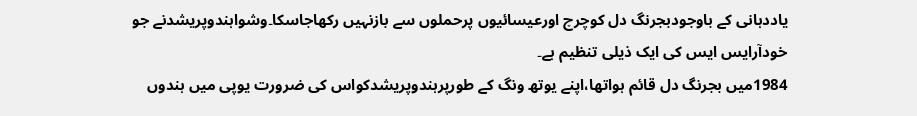یاددہانی کے باوجودبجرنگ دل کوچرچ اورعیسائیوں پرحملوں سے بازنہیں رکھاجاسکا۔وشواہندوپریشدنے جو خودآرایس ایس کی ایک ذیلی تنظیم ہے۔
1984میں بجرنگ دل قائم ہواتھا،اپنے یوتھ ونگ کے طورپرہندوپریشدکواس کی ضرورت یوپی میں ہندوں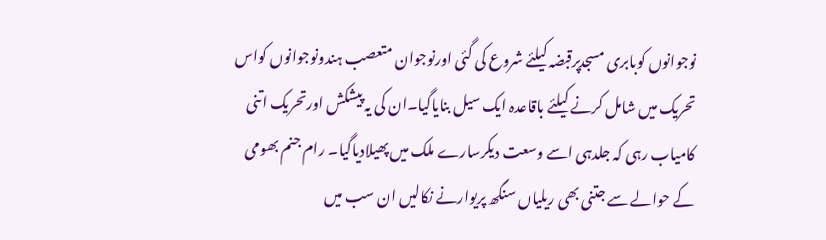نوجوانوں کوبابری مسجدپرقبضہ کیلئے شروع کی گئی اورنوجوان متعصب ہندونوجوانوں کواس تحریک میں شامل کرنے کیلئے باقاعدہ ایک سیل بنایاگیا۔ان کی یہ پیشکش اورتحریک اتنی کامیاب رہی کہ جلدہی اسے وسعت دیکرسارے ملک میں پھیلادیاگیا۔ رام جنم بھومی کے حوالے سے جتنی بھی ریلیاں سنگھ پریوارنے نکالیں ان سب میں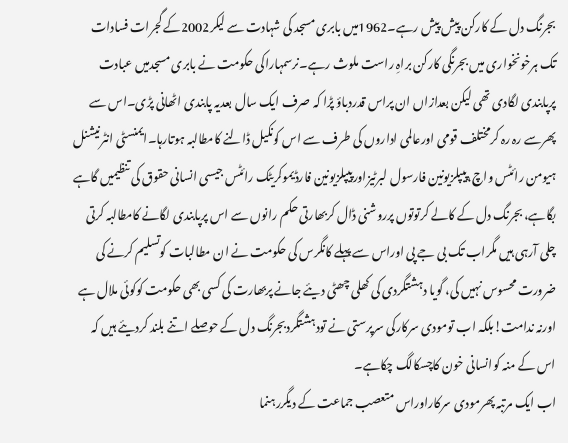بجرنگ دل کے کارکن پیش پیش رہے۔1962میں بابری مسجد کی شہادت سے لیکر2002کے گجرات فسادات تک ہرخونخواری میں بجرنگی کارکن براہِ راست ملوث رہے۔نرسمہاراکی حکومت نے بابری مسجدمیں عبادت پرپابندی لگادی تھی لیکن بعدازاں ان پراس قدردباؤ پڑا کہ صرف ایک سال بعدیہ پابندی اٹھانی پڑی۔اس سے پھرسے رہ رہ کرمختلف قومی اورعالمی اداروں کی طرف سے اس کونکیل ڈالنے کامطالبہ ہوتارہا۔ایمنسٹی انٹرنیشنل ہیومن رائٹس واچ،پیپلزیونین فارسول لبرٹیزاورپیپلزیونین فارڈیموکریٹک رائٹس جیسی انسانی حقوق کی تنظیمیں گاہے بگاہے، بجرنگ دل کے کالے کرتوتوں پرروشنی ڈال کربھارتی حکم رانوں سے اس پرپابندی لگانے کامطالبہ کرتی چلی آرہی ہیں مگراب تک بی جے پی اوراس سے پہلے کانگرس کی حکومت نے ان مطالبات کوتسلیم کرنے کی ضرورت محسوس نہیں کی، گویا دہشتگردی کی کھلی چھٹی دیئے جانے پربھارت کی کسی بھی حکومت کوکوئی ملال ہے اورنہ ندامت!بلکہ اب تومودی سرکارکی سرپرستی نے تودہشتگردبجرنگ دل کے حوصلے اتنے بلند کردیئے ہیں کہ اس کے منہ کوانسانی خون کاچسکالگ چکاہے۔
اب ایک مرتبہ پھرمودی سرکاراوراس متعصب جماعت کے دیگررہنما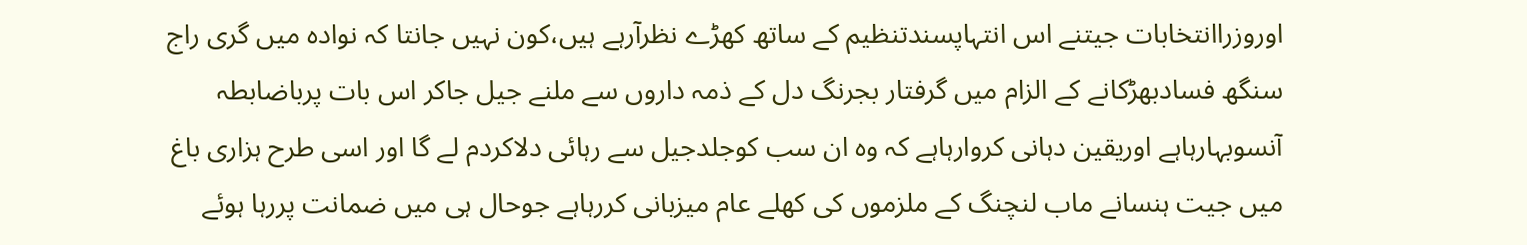اوروزراانتخابات جیتنے اس انتہاپسندتنظیم کے ساتھ کھڑے نظرآرہے ہیں،کون نہیں جانتا کہ نوادہ میں گری راج سنگھ فسادبھڑکانے کے الزام میں گرفتار بجرنگ دل کے ذمہ داروں سے ملنے جیل جاکر اس بات پرباضابطہ آنسوبہارہاہے اوریقین دہانی کروارہاہے کہ وہ ان سب کوجلدجیل سے رہائی دلاکردم لے گا اور اسی طرح ہزاری باغ میں جیت ہنسانے ماب لنچنگ کے ملزموں کی کھلے عام میزبانی کررہاہے جوحال ہی میں ضمانت پررہا ہوئے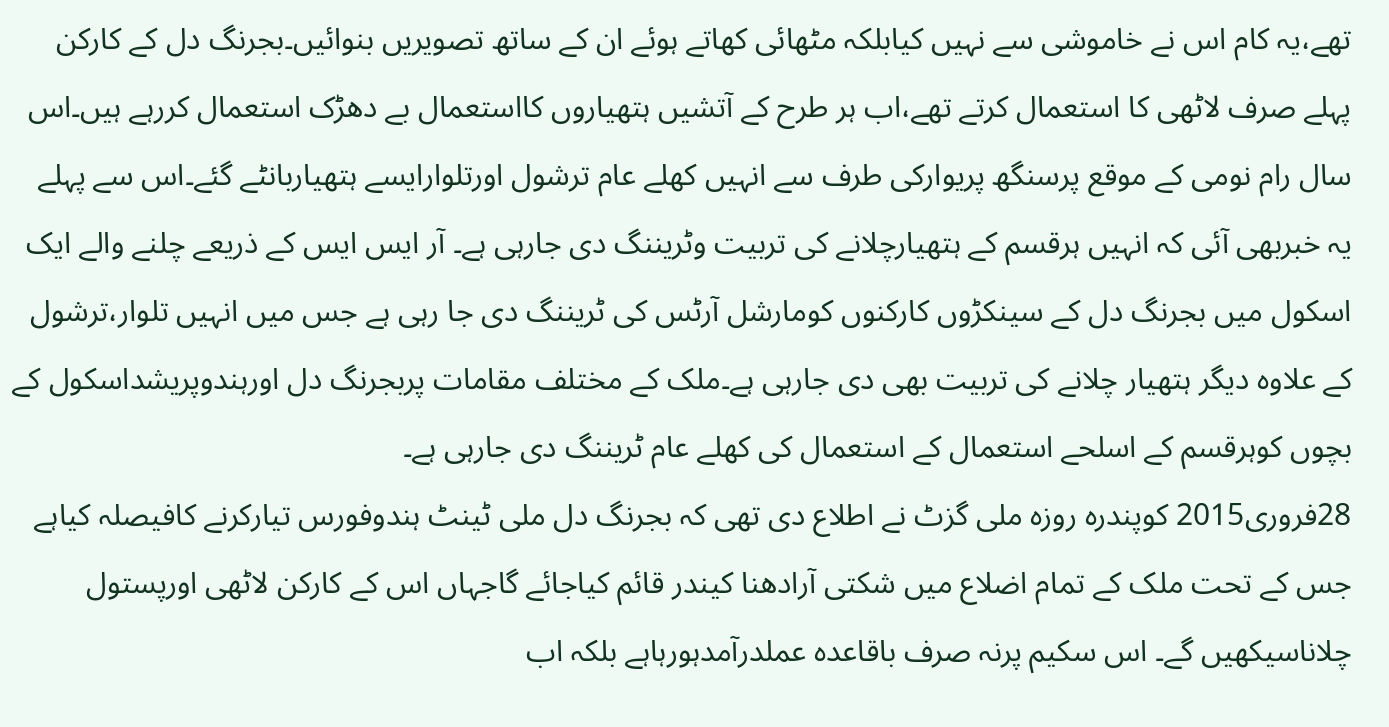تھے،یہ کام اس نے خاموشی سے نہیں کیابلکہ مٹھائی کھاتے ہوئے ان کے ساتھ تصویریں بنوائیں۔بجرنگ دل کے کارکن پہلے صرف لاٹھی کا استعمال کرتے تھے،اب ہر طرح کے آتشیں ہتھیاروں کااستعمال بے دھڑک استعمال کررہے ہیں۔اس سال رام نومی کے موقع پرسنگھ پریوارکی طرف سے انہیں کھلے عام ترشول اورتلوارایسے ہتھیاربانٹے گئے۔اس سے پہلے یہ خبربھی آئی کہ انہیں ہرقسم کے ہتھیارچلانے کی تربیت وٹریننگ دی جارہی ہے۔ آر ایس ایس کے ذریعے چلنے والے ایک اسکول میں بجرنگ دل کے سینکڑوں کارکنوں کومارشل آرٹس کی ٹریننگ دی جا رہی ہے جس میں انہیں تلوار،ترشول کے علاوہ دیگر ہتھیار چلانے کی تربیت بھی دی جارہی ہے۔ملک کے مختلف مقامات پربجرنگ دل اورہندوپریشداسکول کے بچوں کوہرقسم کے اسلحے استعمال کے استعمال کی کھلے عام ٹریننگ دی جارہی ہے۔
28فروری2015 کوپندرہ روزہ ملی گزٹ نے اطلاع دی تھی کہ بجرنگ دل ملی ٹینٹ ہندوفورس تیارکرنے کافیصلہ کیاہے جس کے تحت ملک کے تمام اضلاع میں شکتی آرادھنا کیندر قائم کیاجائے گاجہاں اس کے کارکن لاٹھی اورپستول چلاناسیکھیں گے۔ اس سکیم پرنہ صرف باقاعدہ عملدرآمدہورہاہے بلکہ اب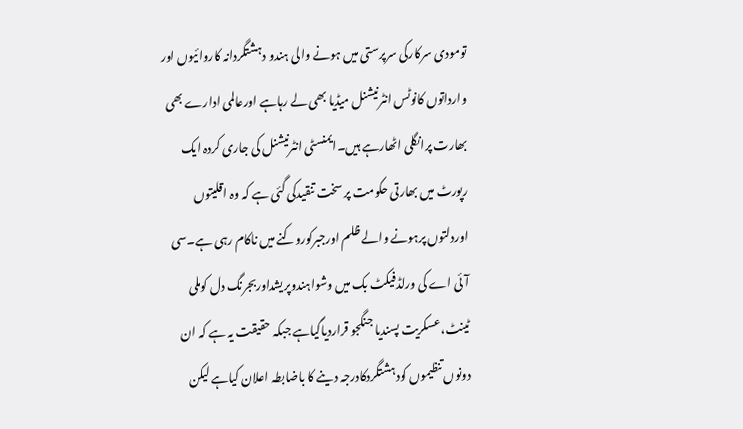تومودی سرکارکی سرپرستی میں ہونے والی ہندو دہشتگردانہ کاروائیوں اور وارداتوں کانوٹس انٹرنیشنل میڈیا بھی لے رہاہے اورعالمی ادارے بھی بھارت پرانگلی اٹھارہے ہیں۔ایمنسٹی انٹرنیشنل کی جاری کردہ ایک رپورٹ میں بھارتی حکومت پر سخت تنقیدکی گئی ہے کہ وہ اقلیتوں اوردلتوں پرہونے والے ظلم اورجبرکوروکنے میں ناکام رہی ہے۔سی آئی اے کی ورلڈفیکٹ بک میں وشواہندوپریشداوربجرنگ دل کوملی ٹینٹ،عسکریت پسندیا جنگجو قراردیاگیاہے جبکہ حقیقت یہ ہے کہ ان دونوں تنظیموں کودہشتگردکادرجہ دینے کا باضابطہ اعلان کیاہے لیکن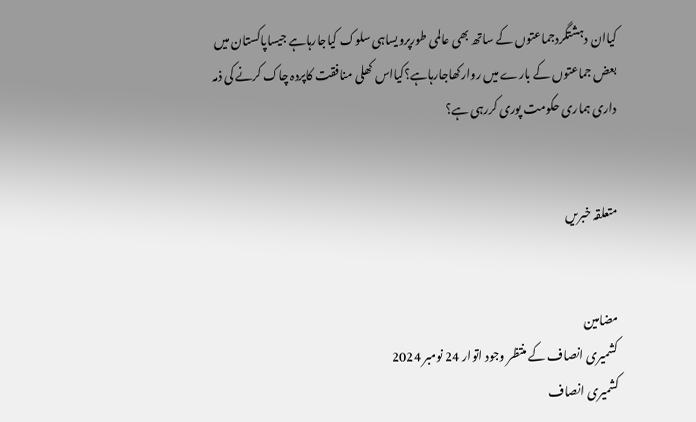کیاان دہشتگردجماعتوں کے ساتھ بھی عالمی طورپرویساہی سلوک کیاجارہاہے جیساپاکستان میں بعض جماعتوں کے بارے میں روارکھاجارہاہے؟کیااس کھلی منافقت کاپردہ چاک کرنے کی ذمہ داری ہماری حکومت پوری کررہی ہے؟


متعلقہ خبریں


مضامین
کشمیری انصاف کے منتظر وجود اتوار 24 نومبر 2024
کشمیری انصاف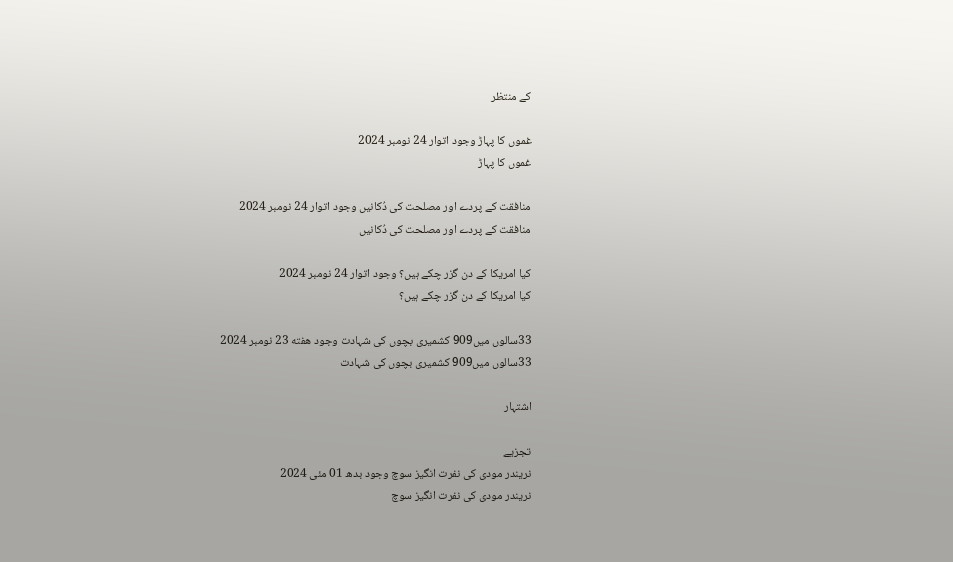کے منتظر

غموں کا پہاڑ وجود اتوار 24 نومبر 2024
غموں کا پہاڑ

منافقت کے پردے اور مصلحت کی دُکانیں وجود اتوار 24 نومبر 2024
منافقت کے پردے اور مصلحت کی دُکانیں

کیا امریکا کے دن گزر چکے ہیں؟ وجود اتوار 24 نومبر 2024
کیا امریکا کے دن گزر چکے ہیں؟

33سالوں میں909 کشمیری بچوں کی شہادت وجود هفته 23 نومبر 2024
33سالوں میں909 کشمیری بچوں کی شہادت

اشتہار

تجزیے
نریندر مودی کی نفرت انگیز سوچ وجود بدھ 01 مئی 2024
نریندر مودی کی نفرت انگیز سوچ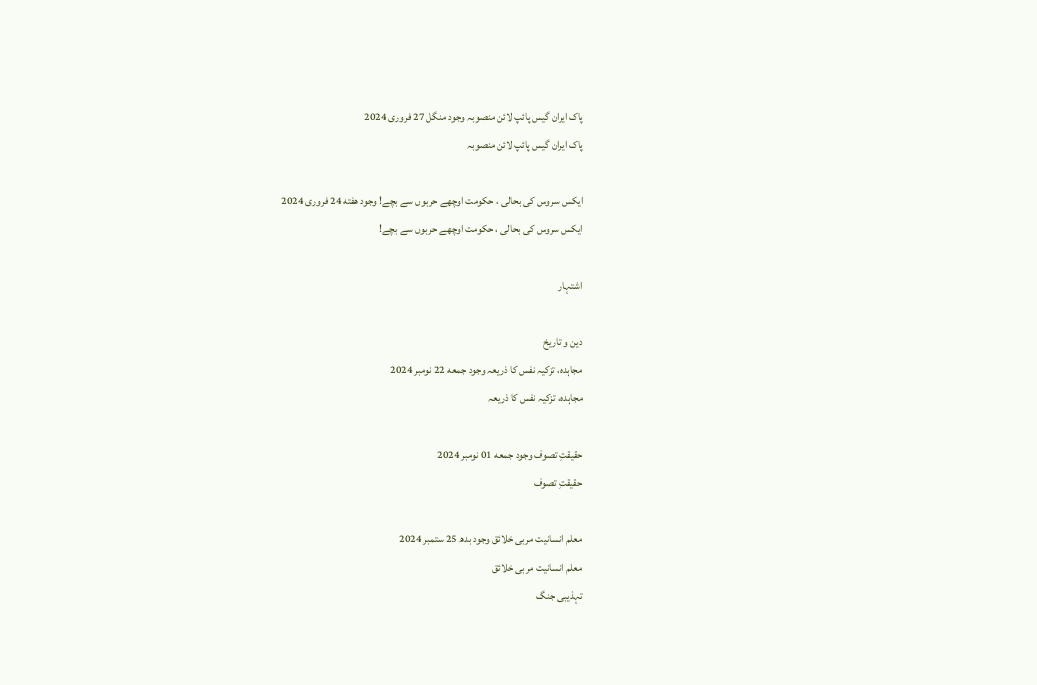پاک ایران گیس پائپ لائن منصوبہ وجود منگل 27 فروری 2024
پاک ایران گیس پائپ لائن منصوبہ

ایکس سروس کی بحالی ، حکومت اوچھے حربوں سے بچے! وجود هفته 24 فروری 2024
ایکس سروس کی بحالی ، حکومت اوچھے حربوں سے بچے!

اشتہار

دین و تاریخ
مجاہدہ، تزکیہ نفس کا ذریعہ وجود جمعه 22 نومبر 2024
مجاہدہ، تزکیہ نفس کا ذریعہ

حقیقتِ تصوف وجود جمعه 01 نومبر 2024
حقیقتِ تصوف

معلم انسانیت مربی خلائق وجود بدھ 25 ستمبر 2024
معلم انسانیت مربی خلائق
تہذیبی جنگ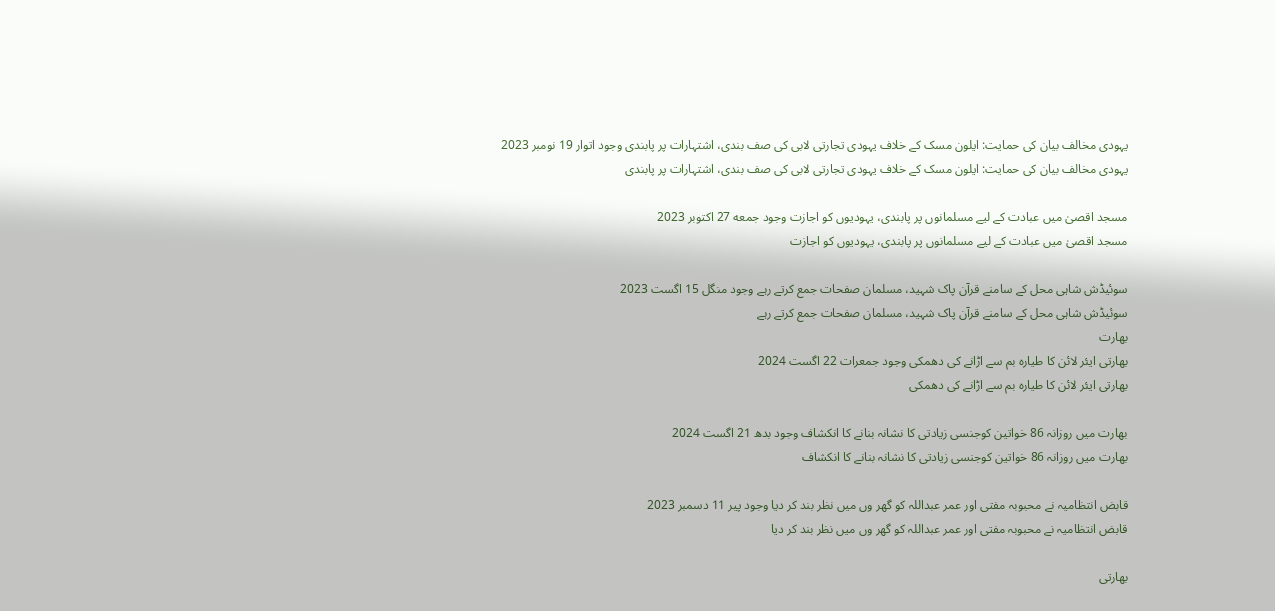یہودی مخالف بیان کی حمایت: ایلون مسک کے خلاف یہودی تجارتی لابی کی صف بندی، اشتہارات پر پابندی وجود اتوار 19 نومبر 2023
یہودی مخالف بیان کی حمایت: ایلون مسک کے خلاف یہودی تجارتی لابی کی صف بندی، اشتہارات پر پابندی

مسجد اقصیٰ میں عبادت کے لیے مسلمانوں پر پابندی، یہودیوں کو اجازت وجود جمعه 27 اکتوبر 2023
مسجد اقصیٰ میں عبادت کے لیے مسلمانوں پر پابندی، یہودیوں کو اجازت

سوئیڈش شاہی محل کے سامنے قرآن پاک شہید، مسلمان صفحات جمع کرتے رہے وجود منگل 15 اگست 2023
سوئیڈش شاہی محل کے سامنے قرآن پاک شہید، مسلمان صفحات جمع کرتے رہے
بھارت
بھارتی ایئر لائن کا طیارہ بم سے اڑانے کی دھمکی وجود جمعرات 22 اگست 2024
بھارتی ایئر لائن کا طیارہ بم سے اڑانے کی دھمکی

بھارت میں روزانہ 86 خواتین کوجنسی زیادتی کا نشانہ بنانے کا انکشاف وجود بدھ 21 اگست 2024
بھارت میں روزانہ 86 خواتین کوجنسی زیادتی کا نشانہ بنانے کا انکشاف

قابض انتظامیہ نے محبوبہ مفتی اور عمر عبداللہ کو گھر وں میں نظر بند کر دیا وجود پیر 11 دسمبر 2023
قابض انتظامیہ نے محبوبہ مفتی اور عمر عبداللہ کو گھر وں میں نظر بند کر دیا

بھارتی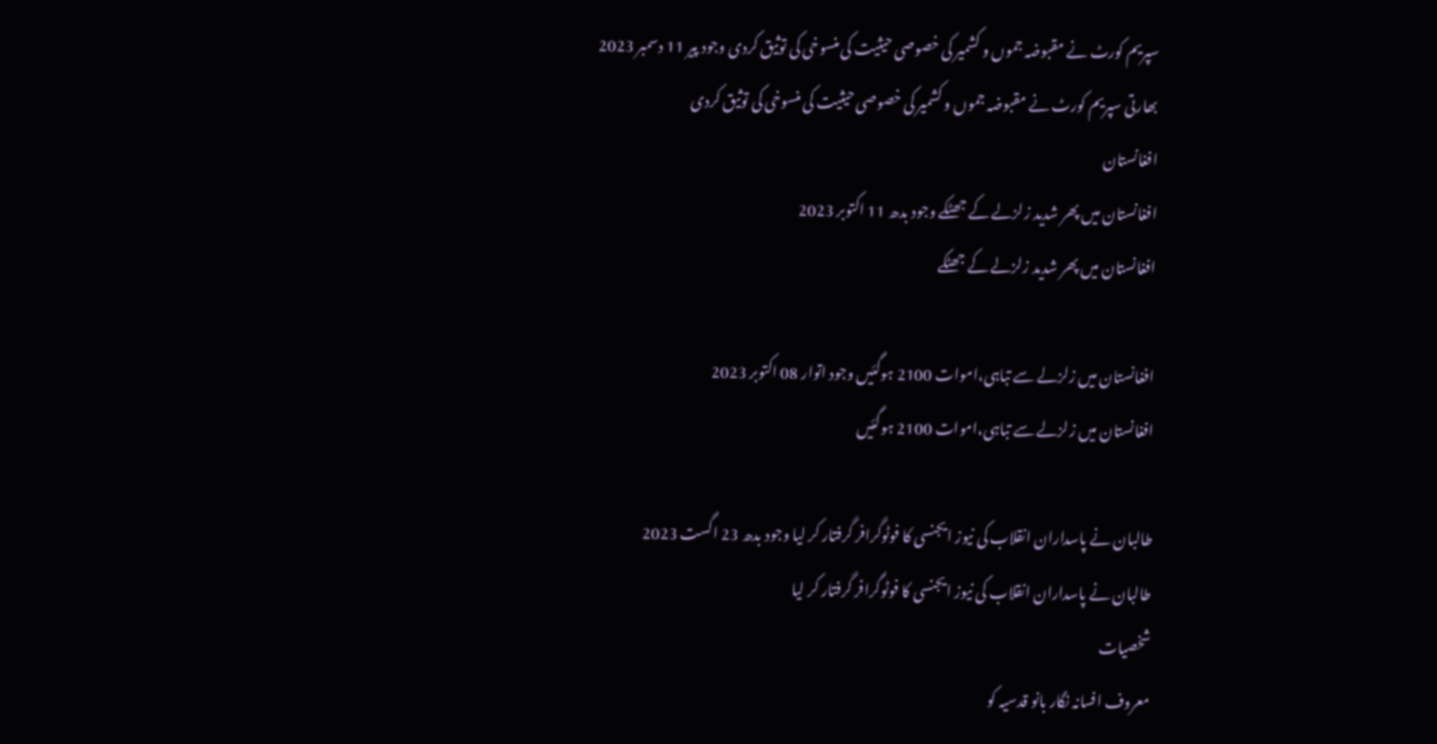سپریم کورٹ نے مقبوضہ جموں و کشمیر کی خصوصی حیثیت کی منسوخی کی توثیق کردی وجود پیر 11 دسمبر 2023
بھارتی سپریم کورٹ نے مقبوضہ جموں و کشمیر کی خصوصی حیثیت کی منسوخی کی توثیق کردی
افغانستان
افغانستان میں پھر شدید زلزلے کے جھٹکے وجود بدھ 11 اکتوبر 2023
افغانستان میں پھر شدید زلزلے کے جھٹکے

افغانستان میں زلزلے سے تباہی،اموات 2100 ہوگئیں وجود اتوار 08 اکتوبر 2023
افغانستان میں زلزلے سے تباہی،اموات 2100 ہوگئیں

طالبان نے پاسداران انقلاب کی نیوز ایجنسی کا فوٹوگرافر گرفتار کر لیا وجود بدھ 23 اگست 2023
طالبان نے پاسداران انقلاب کی نیوز ایجنسی کا فوٹوگرافر گرفتار کر لیا
شخصیات
معروف افسانہ نگار بانو قدسیہ کو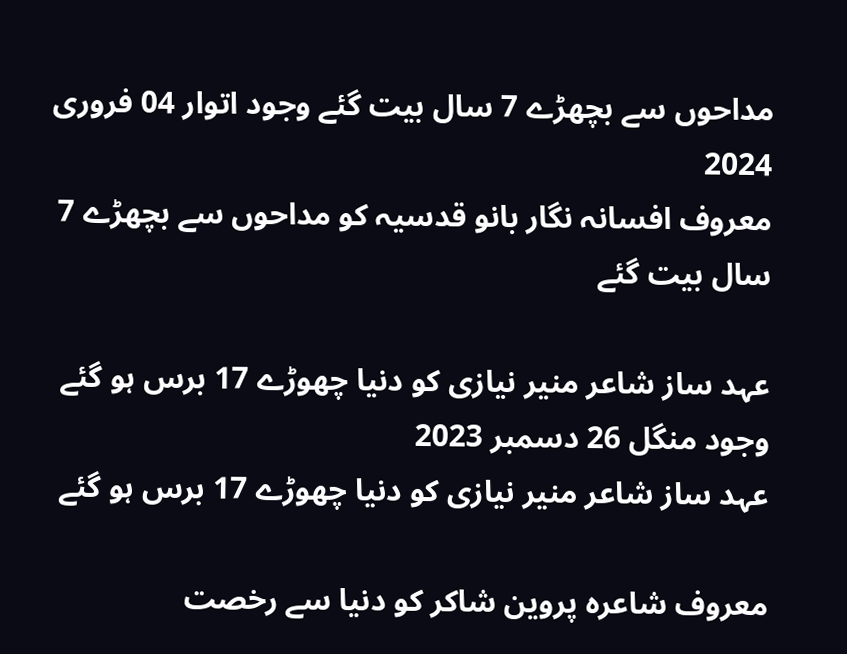مداحوں سے بچھڑے 7 سال بیت گئے وجود اتوار 04 فروری 2024
معروف افسانہ نگار بانو قدسیہ کو مداحوں سے بچھڑے 7 سال بیت گئے

عہد ساز شاعر منیر نیازی کو دنیا چھوڑے 17 برس ہو گئے وجود منگل 26 دسمبر 2023
عہد ساز شاعر منیر نیازی کو دنیا چھوڑے 17 برس ہو گئے

معروف شاعرہ پروین شاکر کو دنیا سے رخصت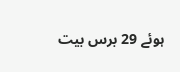ہوئے 29 برس بیت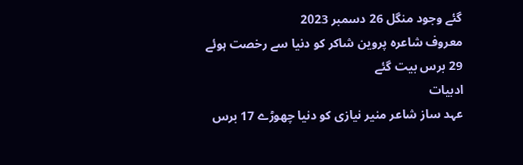گئے وجود منگل 26 دسمبر 2023
معروف شاعرہ پروین شاکر کو دنیا سے رخصت ہوئے 29 برس بیت گئے
ادبیات
عہد ساز شاعر منیر نیازی کو دنیا چھوڑے 17 برس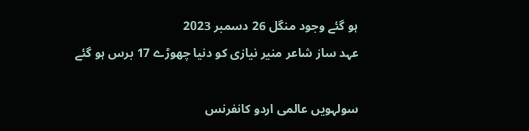ہو گئے وجود منگل 26 دسمبر 2023
عہد ساز شاعر منیر نیازی کو دنیا چھوڑے 17 برس ہو گئے

سولہویں عالمی اردو کانفرنس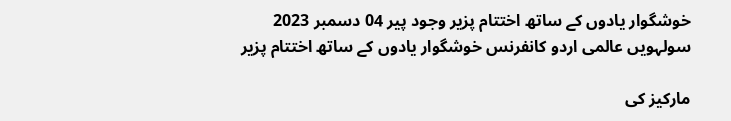خوشگوار یادوں کے ساتھ اختتام پزیر وجود پیر 04 دسمبر 2023
سولہویں عالمی اردو کانفرنس خوشگوار یادوں کے ساتھ اختتام پزیر

مارکیز کی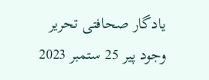یادگار صحافتی تحریر وجود پیر 25 ستمبر 2023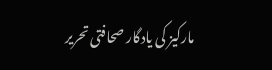مارکیز کی یادگار صحافتی تحریر